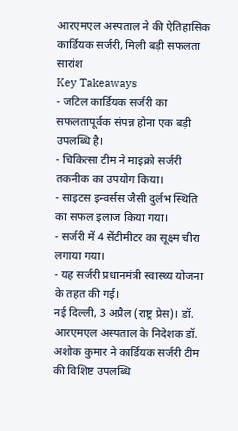आरएमएल अस्पताल ने की ऐतिहासिक कार्डियक सर्जरी, मिली बड़ी सफलता
सारांश
Key Takeaways
- जटिल कार्डियक सर्जरी का सफलतापूर्वक संपन्न होना एक बड़ी उपलब्धि है।
- चिकित्सा टीम ने माइक्रो सर्जरी तकनीक का उपयोग किया।
- साइटस इन्वर्सस जैसी दुर्लभ स्थिति का सफल इलाज किया गया।
- सर्जरी में 4 सेंटीमीटर का सूक्ष्म चीरा लगाया गया।
- यह सर्जरी प्रधानमंत्री स्वास्थ्य योजना के तहत की गई।
नई दिल्ली, 3 अप्रैल (राष्ट्र प्रेस)। डॉ. आरएमएल अस्पताल के निदेशक डॉ. अशोक कुमार ने कार्डियक सर्जरी टीम की विशिष्ट उपलब्धि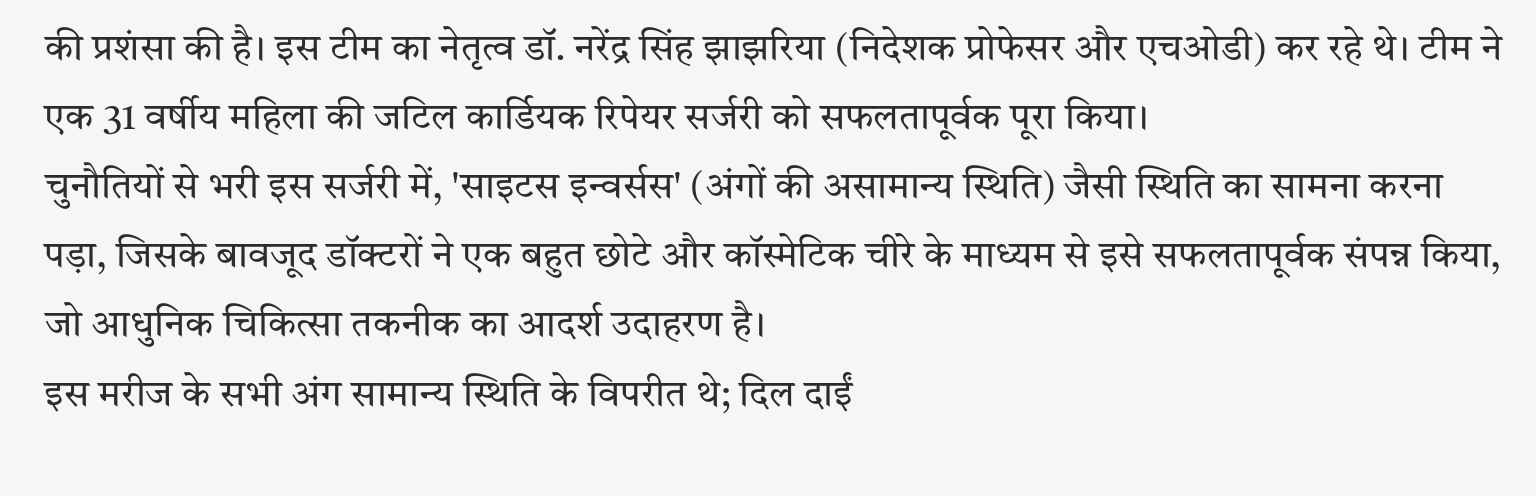की प्रशंसा की है। इस टीम का नेतृत्व डॉ. नरेंद्र सिंह झाझरिया (निदेशक प्रोफेसर और एचओडी) कर रहे थे। टीम ने एक 31 वर्षीय महिला की जटिल कार्डियक रिपेयर सर्जरी को सफलतापूर्वक पूरा किया।
चुनौतियों से भरी इस सर्जरी में, 'साइटस इन्वर्सस' (अंगों की असामान्य स्थिति) जैसी स्थिति का सामना करना पड़ा, जिसके बावजूद डॉक्टरों ने एक बहुत छोटे और कॉस्मेटिक चीरे के माध्यम से इसे सफलतापूर्वक संपन्न किया, जो आधुनिक चिकित्सा तकनीक का आदर्श उदाहरण है।
इस मरीज के सभी अंग सामान्य स्थिति के विपरीत थे; दिल दाईं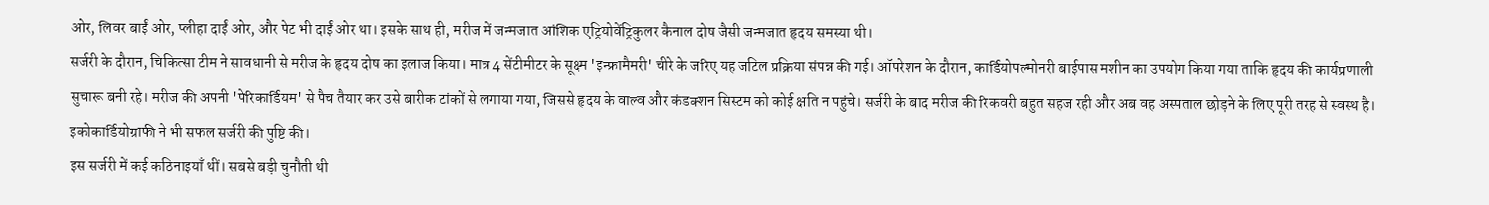ओर, लिवर बाईं ओर, प्लीहा दाईं ओर, और पेट भी दाईं ओर था। इसके साथ ही, मरीज में जन्मजात आंशिक एट्रियोवेंट्रिकुलर कैनाल दोष जैसी जन्मजात हृदय समस्या थी।
सर्जरी के दौरान, चिकित्सा टीम ने सावधानी से मरीज के हृदय दोष का इलाज किया। मात्र 4 सेंटीमीटर के सूक्ष्म 'इन्फ्रामैमरी' चीरे के जरिए यह जटिल प्रक्रिया संपन्न की गई। ऑपरेशन के दौरान, कार्डियोपल्मोनरी बाईपास मशीन का उपयोग किया गया ताकि हृदय की कार्यप्रणाली सुचारू बनी रहे। मरीज की अपनी 'पेरिकार्डियम' से पैच तैयार कर उसे बारीक टांकों से लगाया गया, जिससे हृदय के वाल्व और कंडक्शन सिस्टम को कोई क्षति न पहुंचे। सर्जरी के बाद मरीज की रिकवरी बहुत सहज रही और अब वह अस्पताल छोड़ने के लिए पूरी तरह से स्वस्थ है। इकोकार्डियोग्राफी ने भी सफल सर्जरी की पुष्टि की।
इस सर्जरी में कई कठिनाइयाँ थीं। सबसे बड़ी चुनौती थी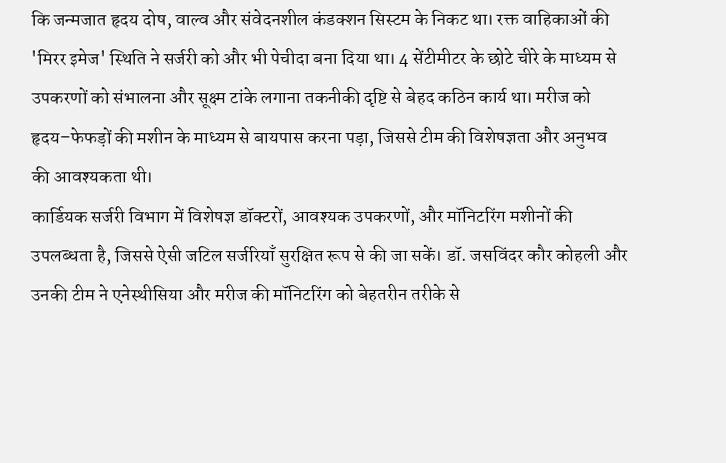कि जन्मजात हृदय दोष, वाल्व और संवेदनशील कंडक्शन सिस्टम के निकट था। रक्त वाहिकाओं की 'मिरर इमेज' स्थिति ने सर्जरी को और भी पेचीदा बना दिया था। 4 सेंटीमीटर के छोटे चीरे के माध्यम से उपकरणों को संभालना और सूक्ष्म टांके लगाना तकनीकी दृष्टि से बेहद कठिन कार्य था। मरीज को हृदय–फेफड़ों की मशीन के माध्यम से बायपास करना पड़ा, जिससे टीम की विशेषज्ञता और अनुभव की आवश्यकता थी।
कार्डियक सर्जरी विभाग में विशेषज्ञ डॉक्टरों, आवश्यक उपकरणों, और मॉनिटरिंग मशीनों की उपलब्धता है, जिससे ऐसी जटिल सर्जरियाँ सुरक्षित रूप से की जा सकें। डॉ. जसविंदर कौर कोहली और उनकी टीम ने एनेस्थीसिया और मरीज की मॉनिटरिंग को बेहतरीन तरीके से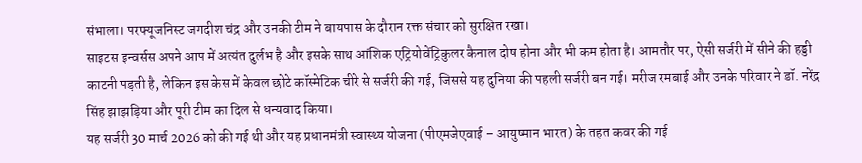संभाला। परफ्यूजनिस्ट जगदीश चंद्र और उनकी टीम ने बायपास के दौरान रक्त संचार को सुरक्षित रखा।
साइटस इन्वर्सस अपने आप में अत्यंत दुर्लभ है और इसके साथ आंशिक एट्रियोवेंट्रिकुलर कैनाल दोष होना और भी कम होता है। आमतौर पर, ऐसी सर्जरी में सीने की हड्डी काटनी पड़ती है, लेकिन इस केस में केवल छोटे कॉस्मेटिक चीरे से सर्जरी की गई, जिससे यह दुनिया की पहली सर्जरी बन गई। मरीज रमबाई और उनके परिवार ने डॉ. नरेंद्र सिंह झाझड़िया और पूरी टीम का दिल से धन्यवाद किया।
यह सर्जरी 30 मार्च 2026 को की गई थी और यह प्रधानमंत्री स्वास्थ्य योजना (पीएमजेएवाई – आयुष्मान भारत) के तहत कवर की गई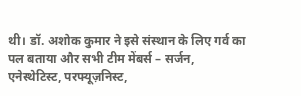थी। डॉ. अशोक कुमार ने इसे संस्थान के लिए गर्व का पल बताया और सभी टीम मेंबर्स – सर्जन, एनेस्थेटिस्ट, परफ्यूज़निस्ट,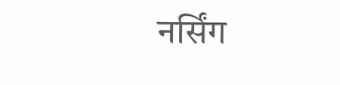नर्सिंग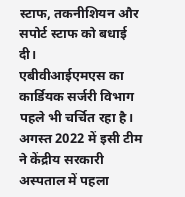स्टाफ, तकनीशियन और सपोर्ट स्टाफ को बधाई दी।
एबीवीआईएमएस का कार्डियक सर्जरी विभाग पहले भी चर्चित रहा है। अगस्त 2022 में इसी टीम ने केंद्रीय सरकारी अस्पताल में पहला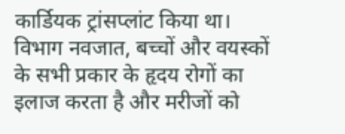कार्डियक ट्रांसप्लांट किया था। विभाग नवजात, बच्चों और वयस्कों के सभी प्रकार के हृदय रोगों का इलाज करता है और मरीजों को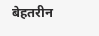बेहतरीन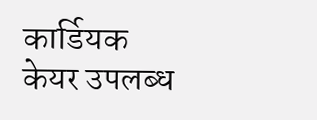कार्डियक केयर उपलब्ध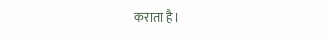कराता है।